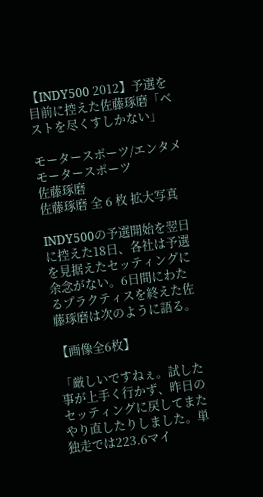【INDY500 2012】予選を目前に控えた佐藤琢磨「ベストを尽くすしかない」

モータースポーツ/エンタメ モータースポーツ
佐藤琢磨
佐藤琢磨 全 6 枚 拡大写真

INDY500の予選開始を翌日に控えた18日、各社は予選を見据えたセッティングに余念がない。6日間にわたるプラクティスを終えた佐藤琢磨は次のように語る。

【画像全6枚】

「厳しいですねぇ。試した事が上手く行かず、昨日のセッティングに戻してまたやり直したりしました。単独走では223.6マイ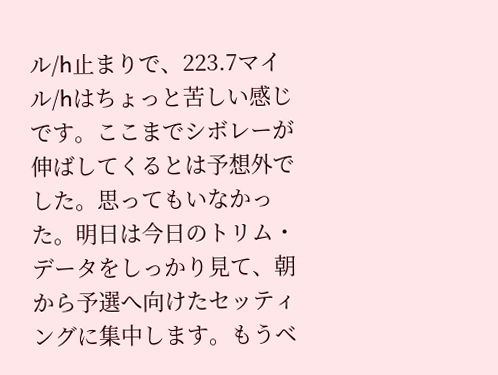ル/h止まりで、223.7マイル/hはちょっと苦しい感じです。ここまでシボレーが伸ばしてくるとは予想外でした。思ってもいなかった。明日は今日のトリム・データをしっかり見て、朝から予選へ向けたセッティングに集中します。もうベ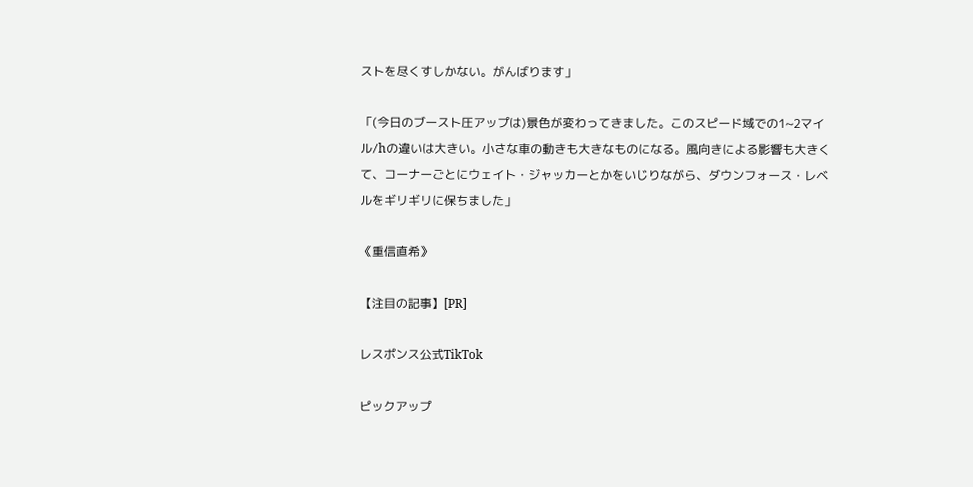ストを尽くすしかない。がんばります」

「(今日のブースト圧アップは)景色が変わってきました。このスピード域での1~2マイル/hの違いは大きい。小さな車の動きも大きなものになる。風向きによる影響も大きくて、コーナーごとにウェイト・ジャッカーとかをいじりながら、ダウンフォース・レベルをギリギリに保ちました」

《重信直希》

【注目の記事】[PR]

レスポンス公式TikTok

ピックアップ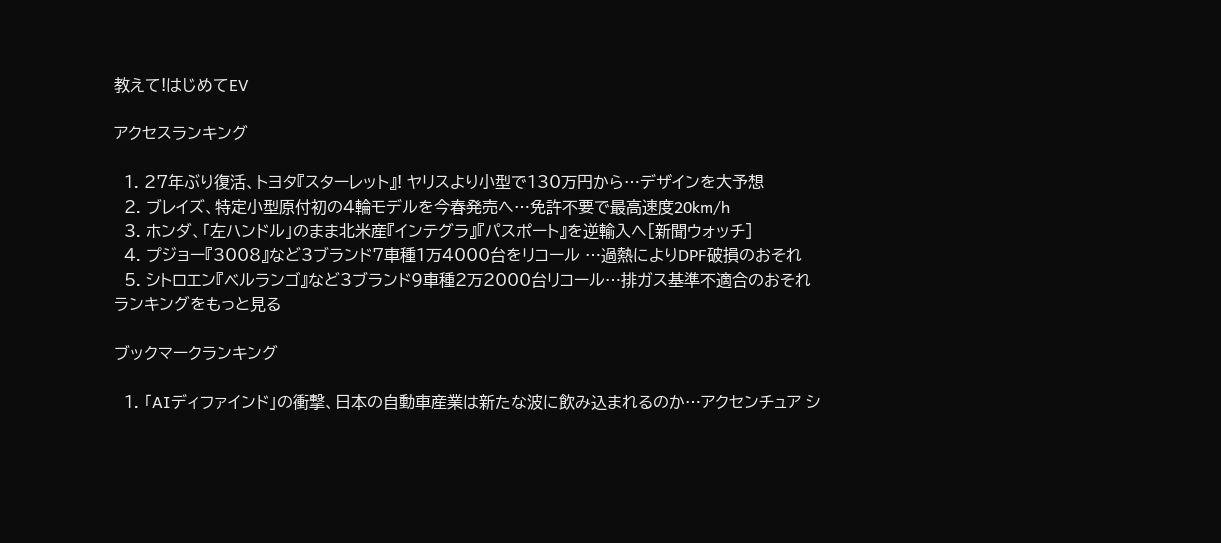教えて!はじめてEV

アクセスランキング

  1. 27年ぶり復活、トヨタ『スターレット』! ヤリスより小型で130万円から…デザインを大予想
  2. ブレイズ、特定小型原付初の4輪モデルを今春発売へ…免許不要で最高速度20km/h
  3. ホンダ、「左ハンドル」のまま北米産『インテグラ』『パスポート』を逆輸入へ[新聞ウォッチ]
  4. プジョー『3008』など3ブランド7車種1万4000台をリコール …過熱によりDPF破損のおそれ
  5. シトロエン『ベルランゴ』など3ブランド9車種2万2000台リコール…排ガス基準不適合のおそれ
ランキングをもっと見る

ブックマークランキング

  1. 「AIディファインド」の衝撃、日本の自動車産業は新たな波に飲み込まれるのか…アクセンチュア シ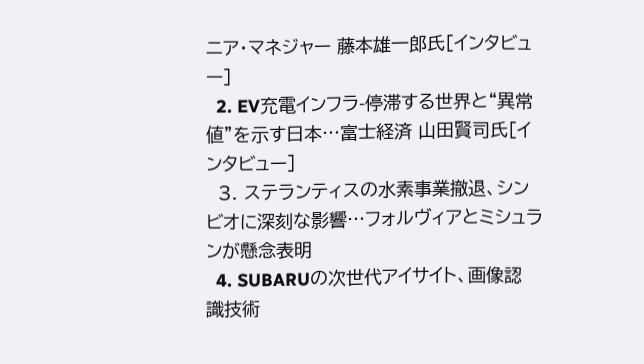ニア・マネジャー 藤本雄一郎氏[インタビュー]
  2. EV充電インフラ-停滞する世界と“異常値”を示す日本…富士経済 山田賢司氏[インタビュー]
  3. ステランティスの水素事業撤退、シンビオに深刻な影響…フォルヴィアとミシュランが懸念表明
  4. SUBARUの次世代アイサイト、画像認識技術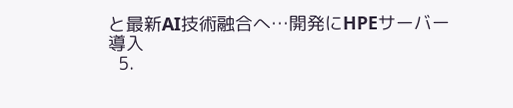と最新AI技術融合へ…開発にHPEサーバー導入
  5.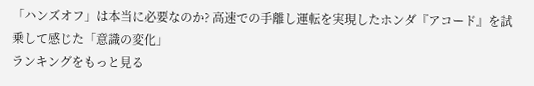「ハンズオフ」は本当に必要なのか? 高速での手離し運転を実現したホンダ『アコード』を試乗して感じた「意識の変化」
ランキングをもっと見る